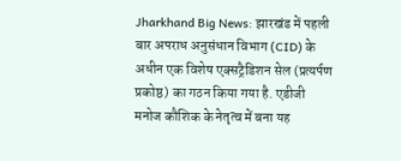Jharkhand Big News: झारखंड में पहली बार अपराध अनुसंधान विभाग (CID) के अधीन एक विशेष एक्सट्रैडिशन सेल (प्रत्यर्पण प्रकोष्ठ) का गठन किया गया है. एडीजी मनोज कौशिक के नेतृत्व में बना यह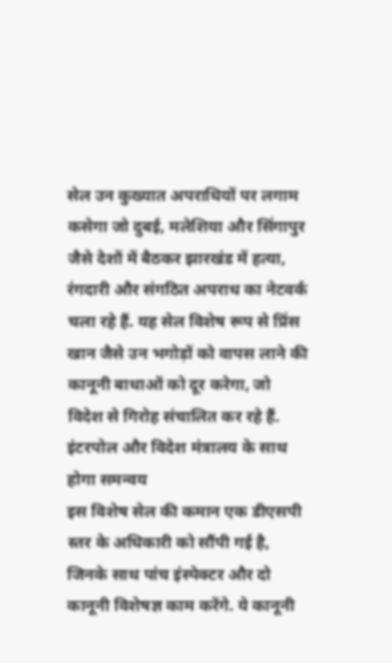सेल उन कुख्यात अपराधियों पर लगाम कसेगा जो दुबई, मलेशिया और सिंगापुर जैसे देशों में बैठकर झारखंड में हत्या, रंगदारी और संगठित अपराध का नेटवर्क चला रहे हैं. यह सेल विशेष रूप से प्रिंस खान जैसे उन भगोड़ों को वापस लाने की कानूनी बाधाओं को दूर करेगा, जो विदेश से गिरोह संचालित कर रहे हैं.
इंटरपोल और विदेश मंत्रालय के साथ होगा समन्वय
इस विशेष सेल की कमान एक डीएसपी स्तर के अधिकारी को सौंपी गई है, जिनके साथ पांच इंस्पेक्टर और दो कानूनी विशेषज्ञ काम करेंगे. ये कानूनी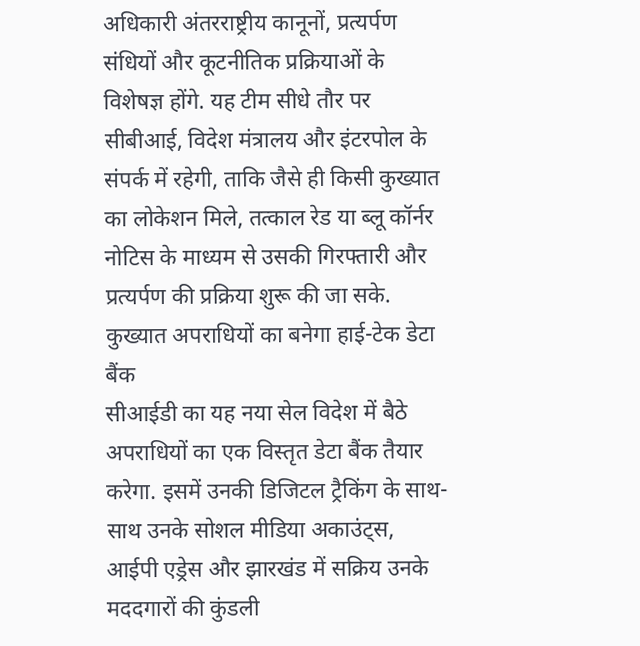अधिकारी अंतरराष्ट्रीय कानूनों, प्रत्यर्पण संधियों और कूटनीतिक प्रक्रियाओं के विशेषज्ञ होंगे. यह टीम सीधे तौर पर सीबीआई, विदेश मंत्रालय और इंटरपोल के संपर्क में रहेगी, ताकि जैसे ही किसी कुख्यात का लोकेशन मिले, तत्काल रेड या ब्लू कॉर्नर नोटिस के माध्यम से उसकी गिरफ्तारी और प्रत्यर्पण की प्रक्रिया शुरू की जा सके.
कुख्यात अपराधियों का बनेगा हाई-टेक डेटा बैंक
सीआईडी का यह नया सेल विदेश में बैठे अपराधियों का एक विस्तृत डेटा बैंक तैयार करेगा. इसमें उनकी डिजिटल ट्रैकिंग के साथ-साथ उनके सोशल मीडिया अकाउंट्स, आईपी एड्रेस और झारखंड में सक्रिय उनके मददगारों की कुंडली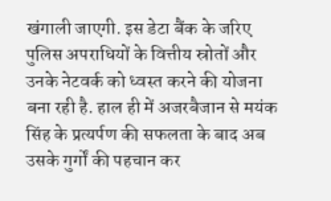खंगाली जाएगी. इस डेटा बैंक के जरिए पुलिस अपराधियों के वित्तीय स्रोतों और उनके नेटवर्क को ध्वस्त करने की योजना बना रही है. हाल ही में अजरबैजान से मयंक सिंह के प्रत्यर्पण की सफलता के बाद अब उसके गुर्गों की पहचान कर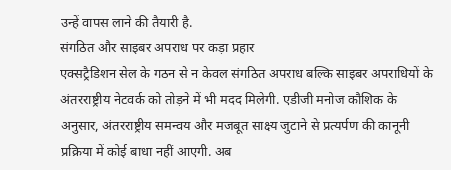उन्हें वापस लाने की तैयारी है.
संगठित और साइबर अपराध पर कड़ा प्रहार
एक्सट्रैडिशन सेल के गठन से न केवल संगठित अपराध बल्कि साइबर अपराधियों के अंतरराष्ट्रीय नेटवर्क को तोड़ने में भी मदद मिलेगी. एडीजी मनोज कौशिक के अनुसार, अंतरराष्ट्रीय समन्वय और मजबूत साक्ष्य जुटाने से प्रत्यर्पण की कानूनी प्रक्रिया में कोई बाधा नहीं आएगी. अब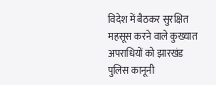विदेश में बैठकर सुरक्षित महसूस करने वाले कुख्यात अपराधियों को झारखंड पुलिस कानूनी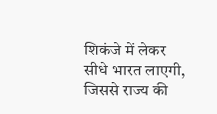शिकंजे में लेकर सीधे भारत लाएगी, जिससे राज्य की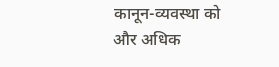कानून-व्यवस्था को और अधिक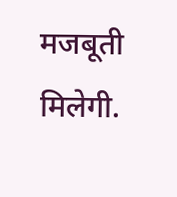मजबूती मिलेगी.